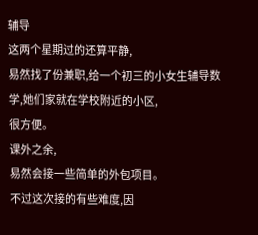辅导
这两个星期过的还算平静,
易然找了份兼职,给一个初三的小女生辅导数学,她们家就在学校附近的小区,
很方便。
课外之余,
易然会接一些简单的外包项目。
不过这次接的有些难度,因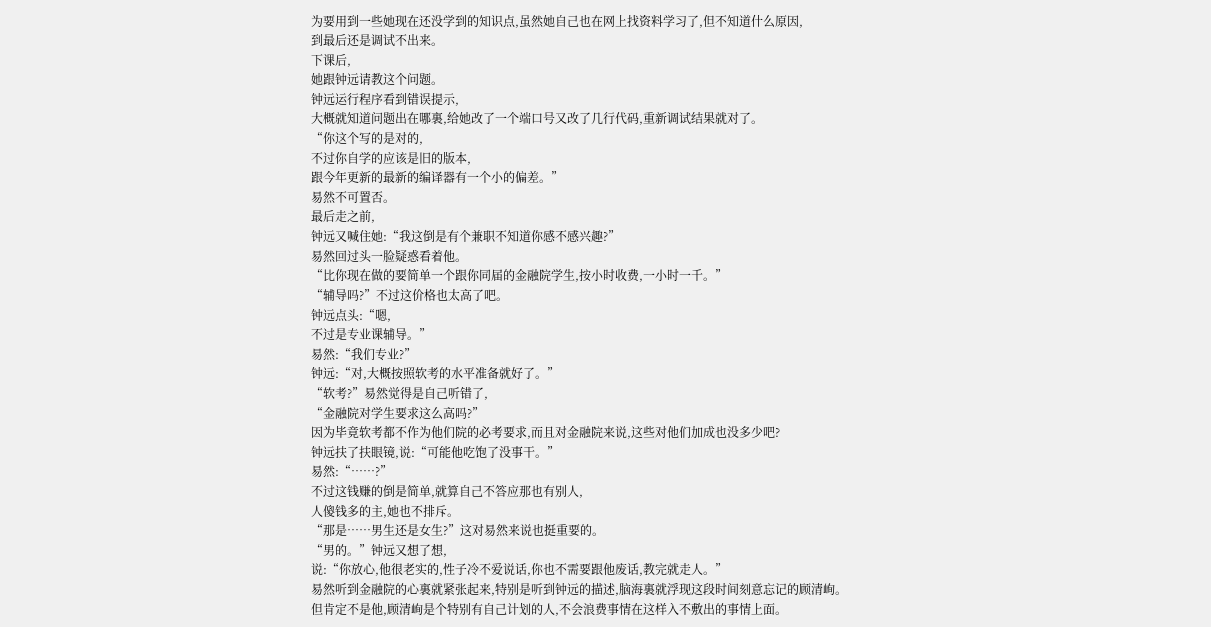为要用到一些她现在还没学到的知识点,虽然她自己也在网上找资料学习了,但不知道什么原因,
到最后还是调试不出来。
下课后,
她跟钟远请教这个问题。
钟远运行程序看到错误提示,
大概就知道问题出在哪裏,给她改了一个端口号又改了几行代码,重新调试结果就对了。
“你这个写的是对的,
不过你自学的应该是旧的版本,
跟今年更新的最新的编译器有一个小的偏差。”
易然不可置否。
最后走之前,
钟远又喊住她:“我这倒是有个兼职不知道你感不感兴趣?”
易然回过头一脸疑惑看着他。
“比你现在做的要简单一个跟你同届的金融院学生,按小时收费,一小时一千。”
“辅导吗?”不过这价格也太高了吧。
钟远点头:“嗯,
不过是专业课辅导。”
易然:“我们专业?”
钟远:“对,大概按照软考的水平准备就好了。”
“软考?”易然觉得是自己听错了,
“金融院对学生要求这么高吗?”
因为毕竟软考都不作为他们院的必考要求,而且对金融院来说,这些对他们加成也没多少吧?
钟远扶了扶眼镜,说:“可能他吃饱了没事干。”
易然:“……?”
不过这钱赚的倒是简单,就算自己不答应那也有别人,
人傻钱多的主,她也不排斥。
“那是……男生还是女生?”这对易然来说也挺重要的。
“男的。”钟远又想了想,
说:“你放心,他很老实的,性子冷不爱说话,你也不需要跟他废话,教完就走人。”
易然听到金融院的心裏就紧张起来,特别是听到钟远的描述,脑海裏就浮现这段时间刻意忘记的顾清峋。
但肯定不是他,顾清峋是个特别有自己计划的人,不会浪费事情在这样入不敷出的事情上面。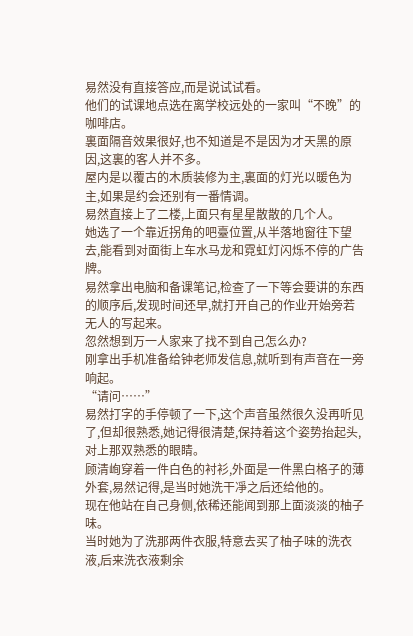易然没有直接答应,而是说试试看。
他们的试课地点选在离学校远处的一家叫“不晚”的咖啡店。
裏面隔音效果很好,也不知道是不是因为才天黑的原因,这裏的客人并不多。
屋内是以覆古的木质装修为主,裏面的灯光以暖色为主,如果是约会还别有一番情调。
易然直接上了二楼,上面只有星星散散的几个人。
她选了一个靠近拐角的吧臺位置,从半落地窗往下望去,能看到对面街上车水马龙和霓虹灯闪烁不停的广告牌。
易然拿出电脑和备课笔记,检查了一下等会要讲的东西的顺序后,发现时间还早,就打开自己的作业开始旁若无人的写起来。
忽然想到万一人家来了找不到自己怎么办?
刚拿出手机准备给钟老师发信息,就听到有声音在一旁响起。
“请问……”
易然打字的手停顿了一下,这个声音虽然很久没再听见了,但却很熟悉,她记得很清楚,保持着这个姿势抬起头,对上那双熟悉的眼睛。
顾清峋穿着一件白色的衬衫,外面是一件黑白格子的薄外套,易然记得,是当时她洗干凈之后还给他的。
现在他站在自己身侧,依稀还能闻到那上面淡淡的柚子味。
当时她为了洗那两件衣服,特意去买了柚子味的洗衣液,后来洗衣液剩余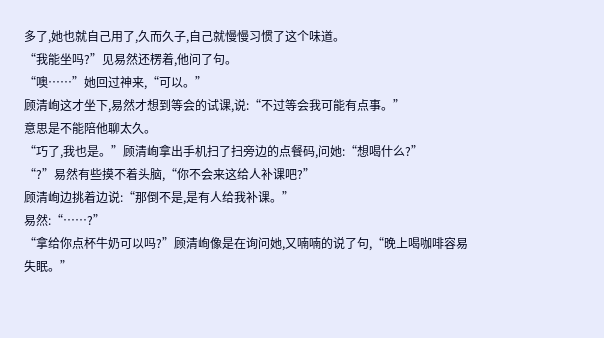多了,她也就自己用了,久而久子,自己就慢慢习惯了这个味道。
“我能坐吗?”见易然还楞着,他问了句。
“噢……”她回过神来,“可以。”
顾清峋这才坐下,易然才想到等会的试课,说:“不过等会我可能有点事。”
意思是不能陪他聊太久。
“巧了,我也是。”顾清峋拿出手机扫了扫旁边的点餐码,问她:“想喝什么?”
“?”易然有些摸不着头脑,“你不会来这给人补课吧?”
顾清峋边挑着边说:“那倒不是,是有人给我补课。”
易然:“……?”
“拿给你点杯牛奶可以吗?”顾清峋像是在询问她,又喃喃的说了句,“晚上喝咖啡容易失眠。”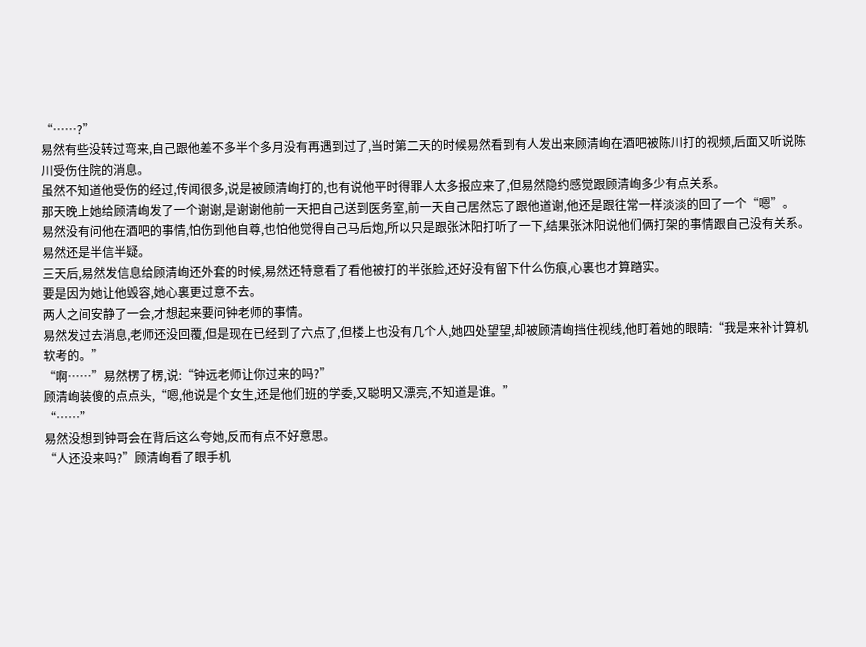“……?”
易然有些没转过弯来,自己跟他差不多半个多月没有再遇到过了,当时第二天的时候易然看到有人发出来顾清峋在酒吧被陈川打的视频,后面又听说陈川受伤住院的消息。
虽然不知道他受伤的经过,传闻很多,说是被顾清峋打的,也有说他平时得罪人太多报应来了,但易然隐约感觉跟顾清峋多少有点关系。
那天晚上她给顾清峋发了一个谢谢,是谢谢他前一天把自己送到医务室,前一天自己居然忘了跟他道谢,他还是跟往常一样淡淡的回了一个“嗯”。
易然没有问他在酒吧的事情,怕伤到他自尊,也怕他觉得自己马后炮,所以只是跟张沐阳打听了一下,结果张沐阳说他们俩打架的事情跟自己没有关系。
易然还是半信半疑。
三天后,易然发信息给顾清峋还外套的时候,易然还特意看了看他被打的半张脸,还好没有留下什么伤痕,心裏也才算踏实。
要是因为她让他毁容,她心裏更过意不去。
两人之间安静了一会,才想起来要问钟老师的事情。
易然发过去消息,老师还没回覆,但是现在已经到了六点了,但楼上也没有几个人,她四处望望,却被顾清峋挡住视线,他盯着她的眼睛:“我是来补计算机软考的。”
“啊……”易然楞了楞,说:“钟远老师让你过来的吗?”
顾清峋装傻的点点头,“嗯,他说是个女生,还是他们班的学委,又聪明又漂亮,不知道是谁。”
“……”
易然没想到钟哥会在背后这么夸她,反而有点不好意思。
“人还没来吗?”顾清峋看了眼手机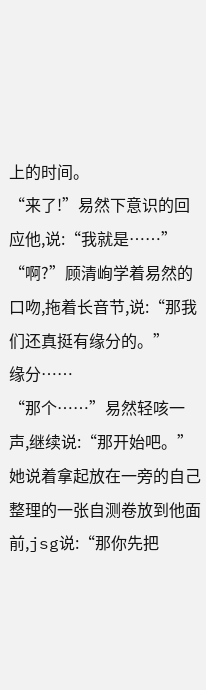上的时间。
“来了!”易然下意识的回应他,说:“我就是……”
“啊?”顾清峋学着易然的口吻,拖着长音节,说:“那我们还真挺有缘分的。”
缘分……
“那个……”易然轻咳一声,继续说:“那开始吧。”
她说着拿起放在一旁的自己整理的一张自测卷放到他面前,jsg说:“那你先把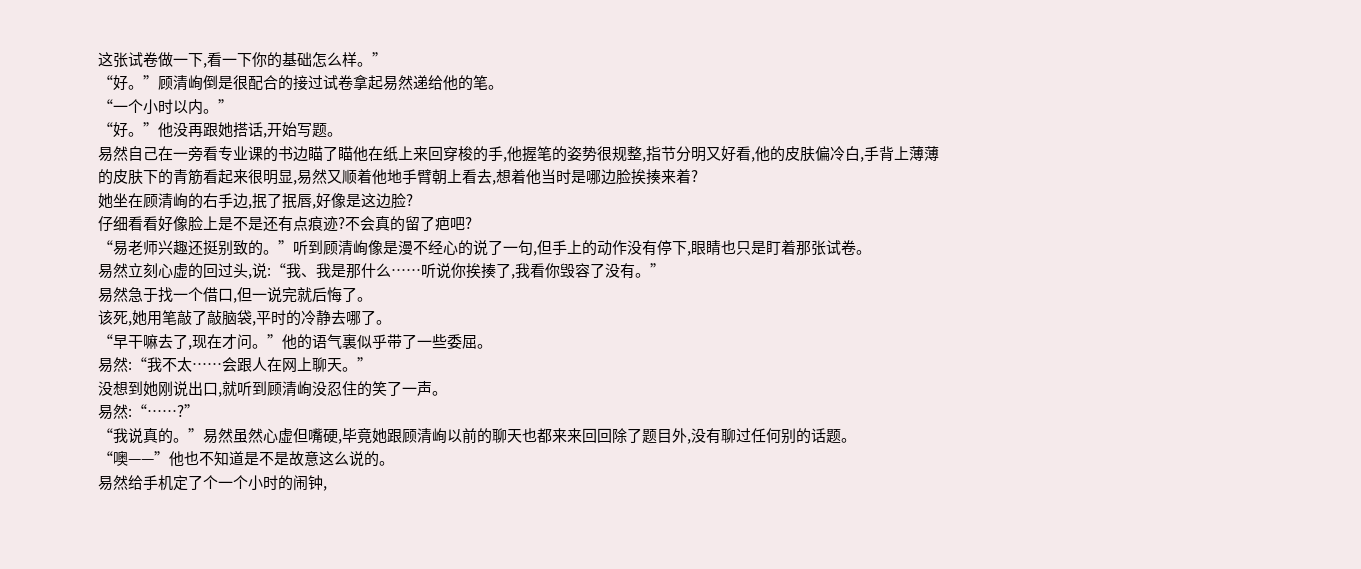这张试卷做一下,看一下你的基础怎么样。”
“好。”顾清峋倒是很配合的接过试卷拿起易然递给他的笔。
“一个小时以内。”
“好。”他没再跟她搭话,开始写题。
易然自己在一旁看专业课的书边瞄了瞄他在纸上来回穿梭的手,他握笔的姿势很规整,指节分明又好看,他的皮肤偏冷白,手背上薄薄的皮肤下的青筋看起来很明显,易然又顺着他地手臂朝上看去,想着他当时是哪边脸挨揍来着?
她坐在顾清峋的右手边,抿了抿唇,好像是这边脸?
仔细看看好像脸上是不是还有点痕迹?不会真的留了疤吧?
“易老师兴趣还挺别致的。”听到顾清峋像是漫不经心的说了一句,但手上的动作没有停下,眼睛也只是盯着那张试卷。
易然立刻心虚的回过头,说:“我、我是那什么……听说你挨揍了,我看你毁容了没有。”
易然急于找一个借口,但一说完就后悔了。
该死,她用笔敲了敲脑袋,平时的冷静去哪了。
“早干嘛去了,现在才问。”他的语气裏似乎带了一些委屈。
易然:“我不太……会跟人在网上聊天。”
没想到她刚说出口,就听到顾清峋没忍住的笑了一声。
易然:“……?”
“我说真的。”易然虽然心虚但嘴硬,毕竟她跟顾清峋以前的聊天也都来来回回除了题目外,没有聊过任何别的话题。
“噢——”他也不知道是不是故意这么说的。
易然给手机定了个一个小时的闹钟,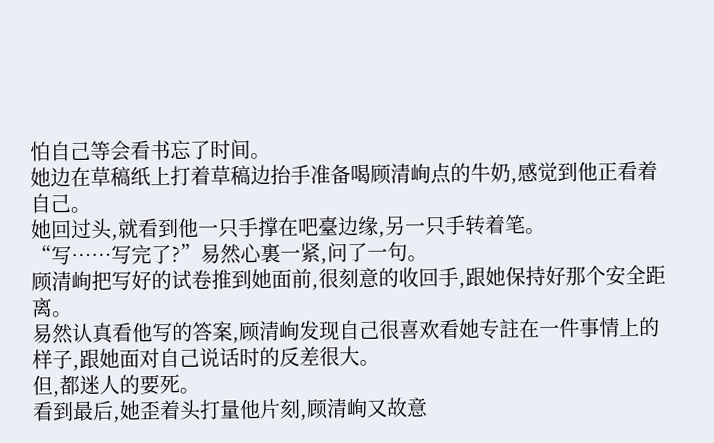怕自己等会看书忘了时间。
她边在草稿纸上打着草稿边抬手准备喝顾清峋点的牛奶,感觉到他正看着自己。
她回过头,就看到他一只手撑在吧臺边缘,另一只手转着笔。
“写……写完了?”易然心裏一紧,问了一句。
顾清峋把写好的试卷推到她面前,很刻意的收回手,跟她保持好那个安全距离。
易然认真看他写的答案,顾清峋发现自己很喜欢看她专註在一件事情上的样子,跟她面对自己说话时的反差很大。
但,都迷人的要死。
看到最后,她歪着头打量他片刻,顾清峋又故意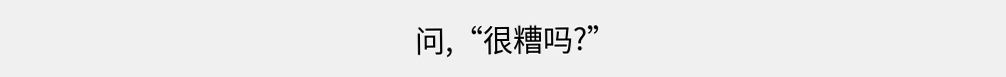问,“很糟吗?”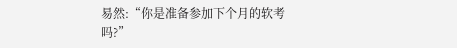易然:“你是准备参加下个月的软考吗?”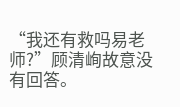“我还有救吗易老师?”顾清峋故意没有回答。